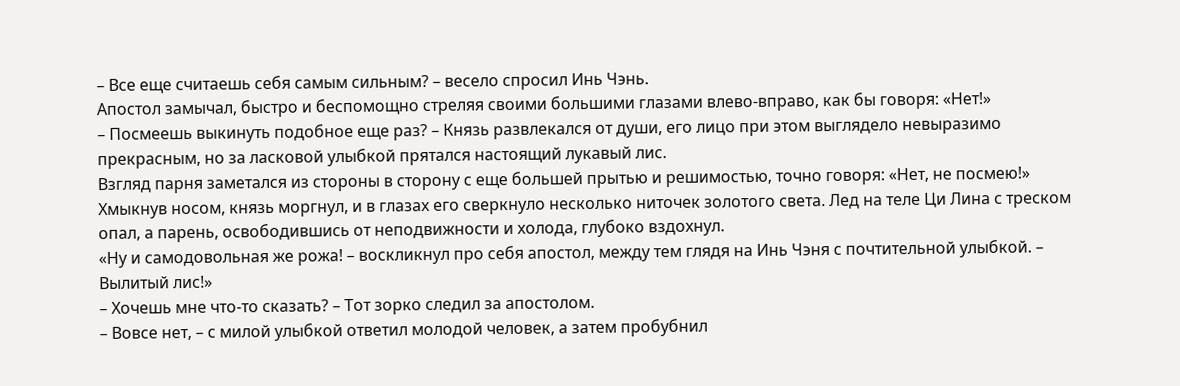– Все еще считаешь себя самым сильным? – весело спросил Инь Чэнь.
Апостол замычал, быстро и беспомощно стреляя своими большими глазами влево-вправо, как бы говоря: «Нет!»
– Посмеешь выкинуть подобное еще раз? – Князь развлекался от души, его лицо при этом выглядело невыразимо прекрасным, но за ласковой улыбкой прятался настоящий лукавый лис.
Взгляд парня заметался из стороны в сторону с еще большей прытью и решимостью, точно говоря: «Нет, не посмею!» Хмыкнув носом, князь моргнул, и в глазах его сверкнуло несколько ниточек золотого света. Лед на теле Ци Лина с треском опал, а парень, освободившись от неподвижности и холода, глубоко вздохнул.
«Ну и самодовольная же рожа! – воскликнул про себя апостол, между тем глядя на Инь Чэня с почтительной улыбкой. – Вылитый лис!»
– Хочешь мне что-то сказать? – Тот зорко следил за апостолом.
– Вовсе нет, – с милой улыбкой ответил молодой человек, а затем пробубнил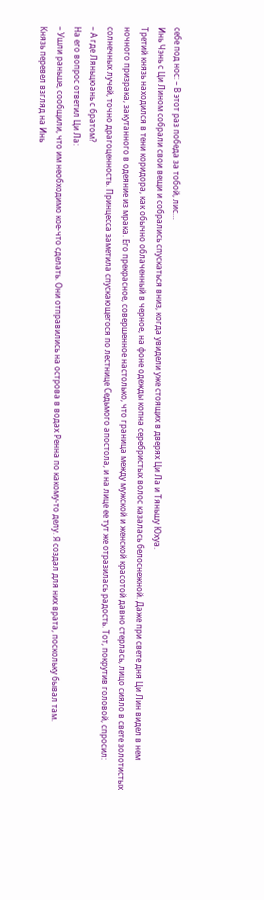себе под нос: – В этот раз победа за тобой, лис…
Инь Чэнь с Ци Лином собрали свои вещи и собрались спускаться вниз, когда увидели уже стоящих в дверях Ци Ла и Тяньшу Юхуа.
Третий князь находился в тени коридора, как обычно облаченный в черное, на фоне одежды копна серебристых волос казалась белоснежной. Даже при свете дня Ци Лин видел в нем ночного призрака, закутанного в одеяние из мрака. Его прекрасное, совершенное настолько, что граница между мужской и женской красотой давно стерлась, лицо сияло в свете золотистых солнечных лучей, точно драгоценность. Принцесса заметила спускающегося по лестнице Седьмого апостола, и на лице ее тут же отразилась радость. Тот, покрутив головой, спросил:
– А где Ляньцюань с братом?
На его вопрос ответил Ци Ла:
– Ушли раньше, сообщили, что им необходимо кое-что сделать. Они отправились на острова в водах Ренна по какому-то делу. Я создал для них врата, поскольку бывал там.
Князь перевел взгляд на Инь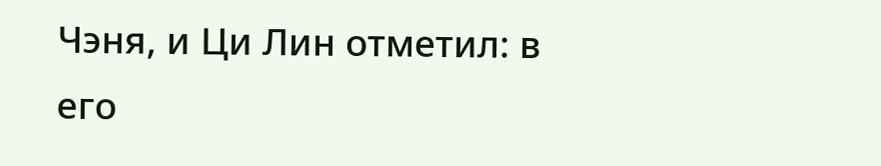Чэня, и Ци Лин отметил: в его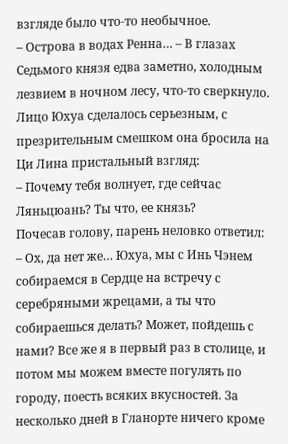взгляде было что-то необычное.
– Острова в водах Ренна… – В глазах Седьмого князя едва заметно, холодным лезвием в ночном лесу, что-то сверкнуло.
Лицо Юхуа сделалось серьезным, с презрительным смешком она бросила на Ци Лина пристальный взгляд:
– Почему тебя волнует, где сейчас Ляньцюань? Ты что, ее князь?
Почесав голову, парень неловко ответил:
– Ох, да нет же… Юхуа, мы с Инь Чэнем собираемся в Сердце на встречу с серебряными жрецами, а ты что собираешься делать? Может, пойдешь с нами? Все же я в первый раз в столице, и потом мы можем вместе погулять по городу, поесть всяких вкусностей. За несколько дней в Гланорте ничего кроме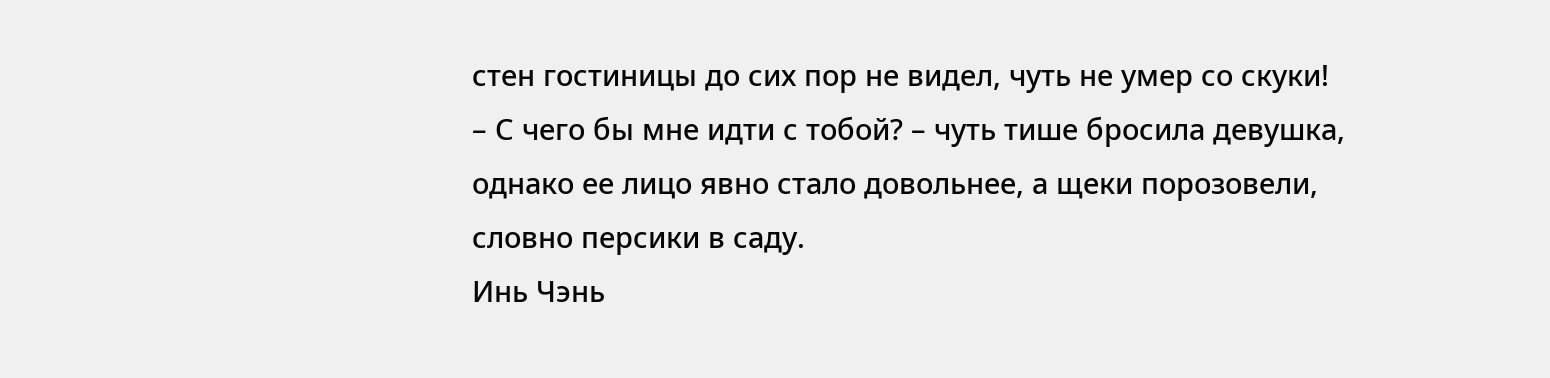стен гостиницы до сих пор не видел, чуть не умер со скуки!
– С чего бы мне идти с тобой? – чуть тише бросила девушка, однако ее лицо явно стало довольнее, а щеки порозовели, словно персики в саду.
Инь Чэнь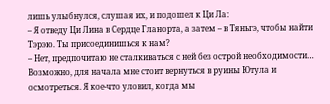лишь улыбнулся, слушая их, и подошел к Ци Ла:
– Я отведу Ци Лина в Сердце Гланорта, а затем – в Тяньгэ, чтобы найти Тэрэю. Ты присоединишься к нам?
– Нет, предпочитаю не сталкиваться с ней без острой необходимости… Возможно, для начала мне стоит вернуться в руины Ютула и осмотреться. Я кое-что уловил, когда мы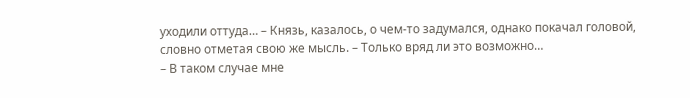уходили оттуда… – Князь, казалось, о чем-то задумался, однако покачал головой, словно отметая свою же мысль. – Только вряд ли это возможно…
– В таком случае мне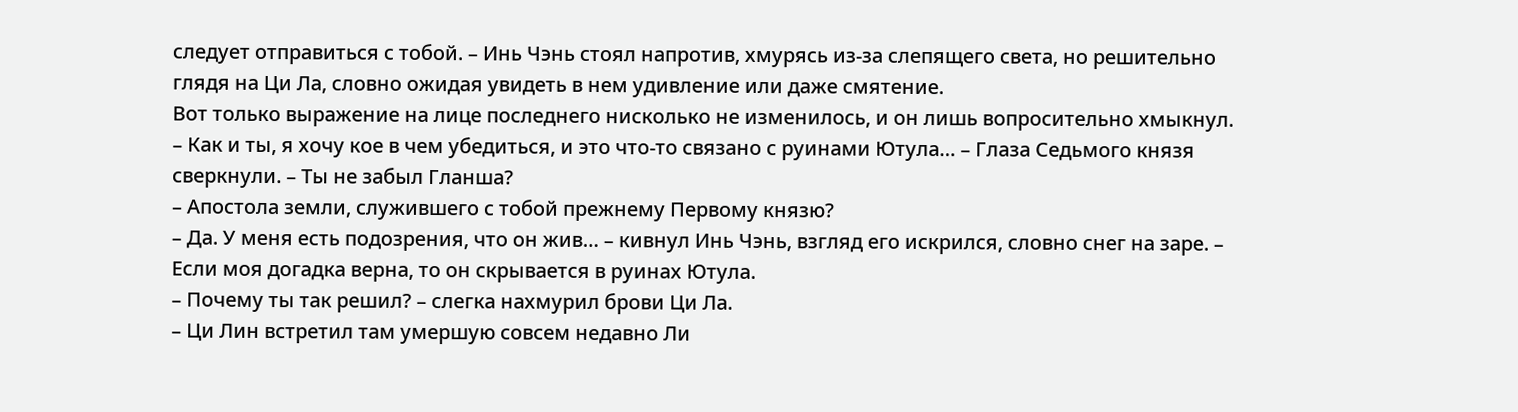следует отправиться с тобой. – Инь Чэнь стоял напротив, хмурясь из-за слепящего света, но решительно глядя на Ци Ла, словно ожидая увидеть в нем удивление или даже смятение.
Вот только выражение на лице последнего нисколько не изменилось, и он лишь вопросительно хмыкнул.
– Как и ты, я хочу кое в чем убедиться, и это что-то связано с руинами Ютула… – Глаза Седьмого князя сверкнули. – Ты не забыл Гланша?
– Апостола земли, служившего с тобой прежнему Первому князю?
– Да. У меня есть подозрения, что он жив… – кивнул Инь Чэнь, взгляд его искрился, словно снег на заре. – Если моя догадка верна, то он скрывается в руинах Ютула.
– Почему ты так решил? – слегка нахмурил брови Ци Ла.
– Ци Лин встретил там умершую совсем недавно Ли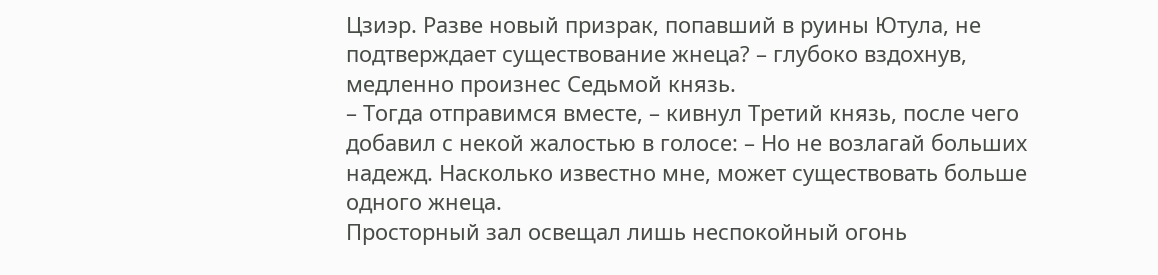Цзиэр. Разве новый призрак, попавший в руины Ютула, не подтверждает существование жнеца? – глубоко вздохнув, медленно произнес Седьмой князь.
– Тогда отправимся вместе, – кивнул Третий князь, после чего добавил с некой жалостью в голосе: – Но не возлагай больших надежд. Насколько известно мне, может существовать больше одного жнеца.
Просторный зал освещал лишь неспокойный огонь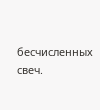бесчисленных свеч.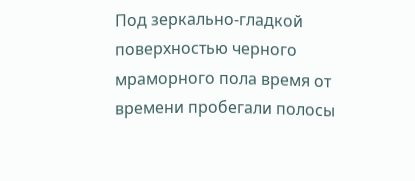Под зеркально-гладкой поверхностью черного мраморного пола время от времени пробегали полосы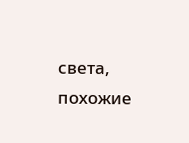света, похожие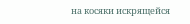на косяки искрящейся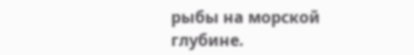рыбы на морской глубине.